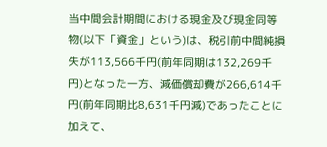当中間会計期間における現金及び現金同等物(以下「資金」という)は、税引前中間純損失が113,566千円(前年同期は132,269千円)となった一方、減価償却費が266,614千円(前年同期比8,631千円減)であったことに加えて、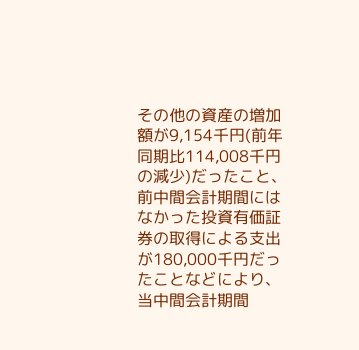その他の資産の増加額が9,154千円(前年同期比114,008千円の減少)だったこと、前中間会計期間にはなかった投資有価証券の取得による支出が180,000千円だったことなどにより、当中間会計期間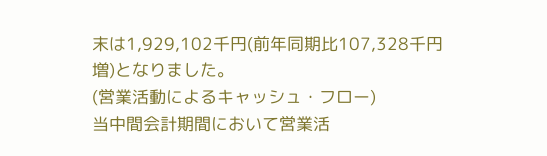末は1,929,102千円(前年同期比107,328千円増)となりました。
(営業活動によるキャッシュ・フロー)
当中間会計期間において営業活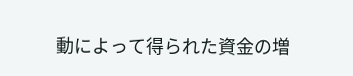動によって得られた資金の増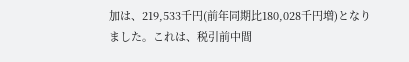加は、219,533千円(前年同期比180,028千円増)となりました。これは、税引前中間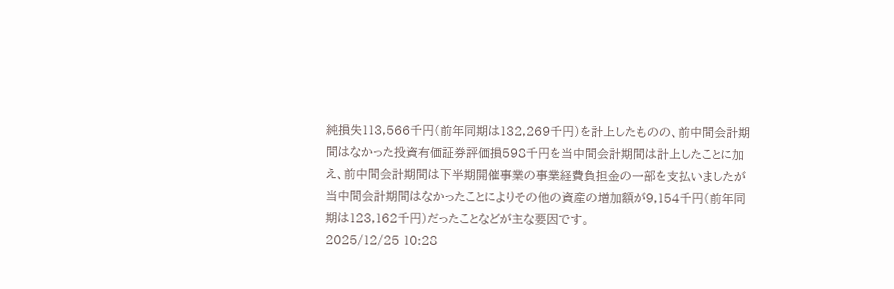純損失113,566千円(前年同期は132,269千円)を計上したものの、前中間会計期間はなかった投資有価証券評価損598千円を当中間会計期間は計上したことに加え、前中間会計期間は下半期開催事業の事業経費負担金の一部を支払いましたが当中間会計期間はなかったことによりその他の資産の増加額が9,154千円(前年同期は123,162千円)だったことなどが主な要因です。
2025/12/25 10:28